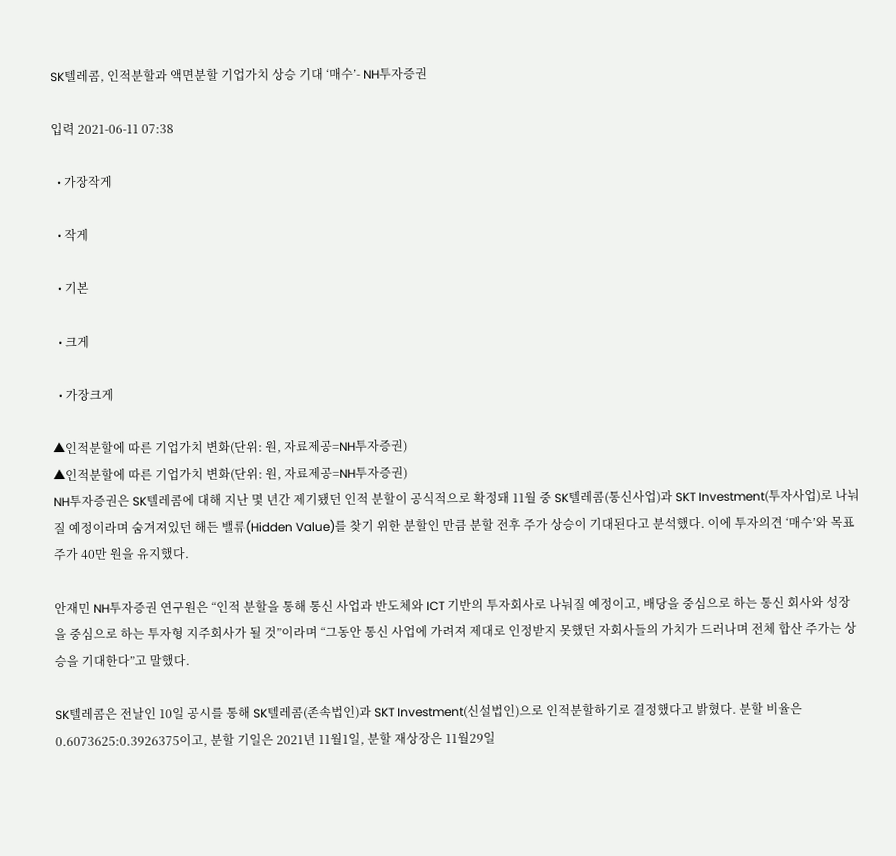SK텔레콤, 인적분할과 액면분할 기업가치 상승 기대 ‘매수’- NH투자증권

입력 2021-06-11 07:38

  • 가장작게

  • 작게

  • 기본

  • 크게

  • 가장크게

▲인적분할에 따른 기업가치 변화(단위: 원, 자료제공=NH투자증권)
▲인적분할에 따른 기업가치 변화(단위: 원, 자료제공=NH투자증권)
NH투자증권은 SK텔레콤에 대해 지난 몇 년간 제기됐던 인적 분할이 공식적으로 확정돼 11월 중 SK텔레콤(통신사업)과 SKT Investment(투자사업)로 나눠질 예정이라며 숨겨져있던 해든 밸류(Hidden Value)를 찾기 위한 분할인 만큼 분할 전후 주가 상승이 기대된다고 분석했다. 이에 투자의견 ‘매수’와 목표주가 40만 원을 유지했다.

안재민 NH투자증권 연구원은 “인적 분할을 통해 통신 사업과 반도체와 ICT 기반의 투자회사로 나눠질 예정이고, 배당을 중심으로 하는 통신 회사와 성장을 중심으로 하는 투자형 지주회사가 될 것”이라며 “그동안 통신 사업에 가려져 제대로 인정받지 못했던 자회사들의 가치가 드러나며 전체 합산 주가는 상승을 기대한다”고 말했다.

SK텔레콤은 전날인 10일 공시를 통해 SK텔레콤(존속법인)과 SKT Investment(신설법인)으로 인적분할하기로 결정했다고 밝혔다. 분할 비율은 0.6073625:0.3926375이고, 분할 기일은 2021년 11월1일, 분할 재상장은 11월29일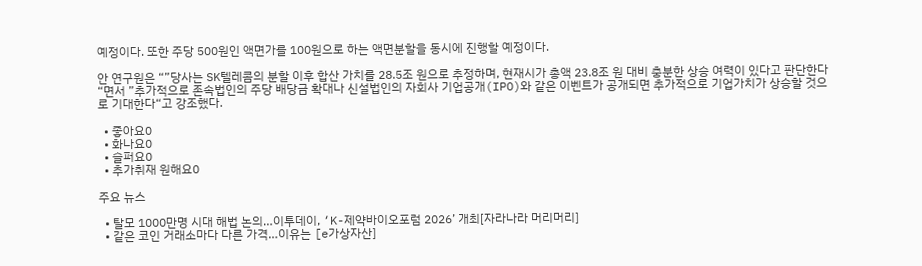예정이다. 또한 주당 500원인 액면가를 100원으로 하는 액면분할을 동시에 진행할 예정이다.

안 연구원은 “”당사는 SK텔레콤의 분할 이후 합산 가치를 28.5조 원으로 추정하며, 현재시가 총액 23.8조 원 대비 충분한 상승 여력이 있다고 판단한다“면서 ”추가적으로 존속법인의 주당 배당금 확대나 신설법인의 자회사 기업공개(IPO)와 같은 이벤트가 공개되면 추가적으로 기업가치가 상승할 것으로 기대한다“고 강조했다.

  • 좋아요0
  • 화나요0
  • 슬퍼요0
  • 추가취재 원해요0

주요 뉴스

  • 탈모 1000만명 시대 해법 논의…이투데이, ‘K-제약바이오포럼 2026’ 개최[자라나라 머리머리]
  • 같은 코인 거래소마다 다른 가격…이유는 [e가상자산]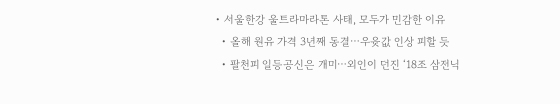• 서울한강 울트라마라톤 사태, 모두가 민감한 이유
  • 올해 원유 가격 3년째 동결⋯우윳값 인상 피할 듯
  • 팔천피 일등공신은 개미⋯외인이 던진 ‘18조 삼전닉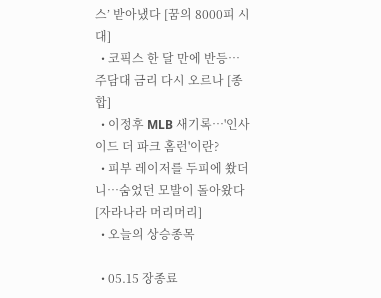스’ 받아냈다 [꿈의 8000피 시대]
  • 코픽스 한 달 만에 반등⋯주담대 금리 다시 오르나 [종합]
  • 이정후 MLB 새기록…'인사이드 더 파크 홈런'이란?
  • 피부 레이저를 두피에 쐈더니…숨었던 모발이 돌아왔다[자라나라 머리머리]
  • 오늘의 상승종목

  • 05.15 장종료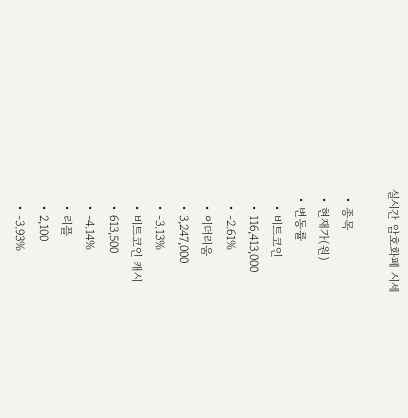실시간 암호화폐 시세

  • 종목
  • 현재가(원)
  • 변동률
    • 비트코인
    • 116,413,000
    • -2.61%
    • 이더리움
    • 3,247,000
    • -3.13%
    • 비트코인 캐시
    • 613,500
    • -4.14%
    • 리플
    • 2,100
    • -3.93%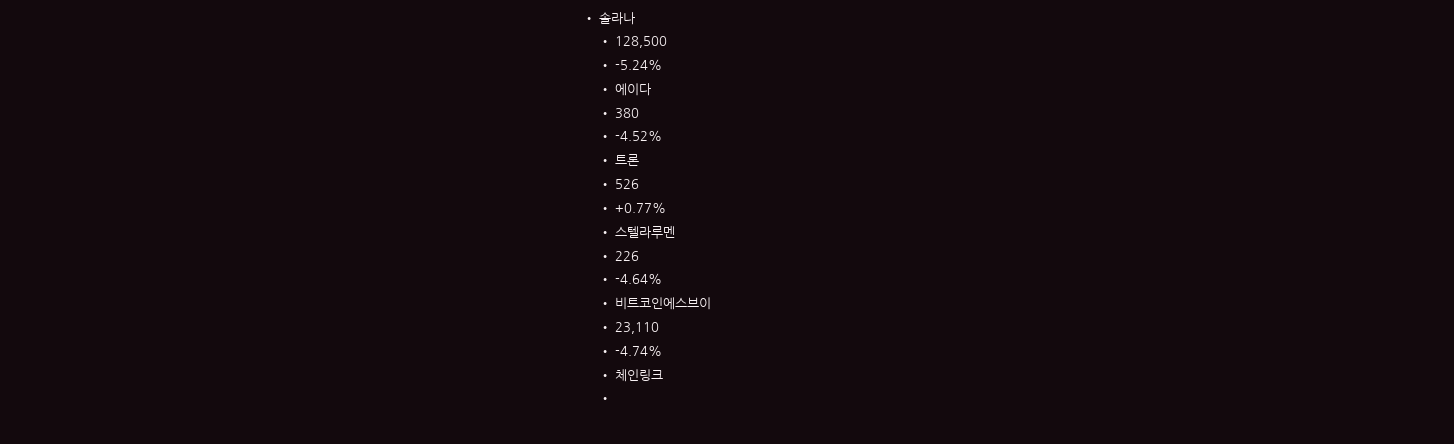• 솔라나
    • 128,500
    • -5.24%
    • 에이다
    • 380
    • -4.52%
    • 트론
    • 526
    • +0.77%
    • 스텔라루멘
    • 226
    • -4.64%
    • 비트코인에스브이
    • 23,110
    • -4.74%
    • 체인링크
    •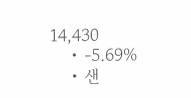14,430
    • -5.69%
    • 샌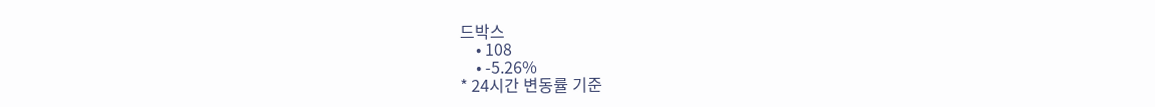드박스
    • 108
    • -5.26%
* 24시간 변동률 기준